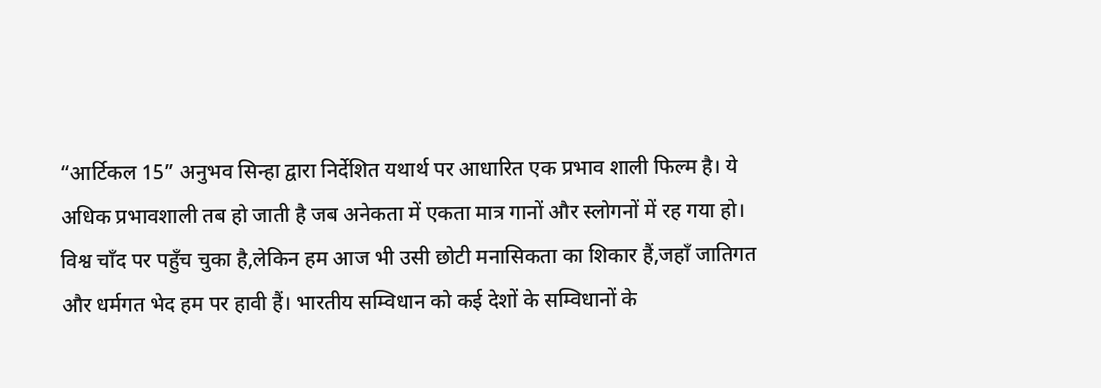“आर्टिकल 15” अनुभव सिन्हा द्वारा निर्देशित यथार्थ पर आधारित एक प्रभाव शाली फिल्म है। ये अधिक प्रभावशाली तब हो जाती है जब अनेकता में एकता मात्र गानों और स्लोगनों में रह गया हो। विश्व चाँद पर पहुँच चुका है,लेकिन हम आज भी उसी छोटी मनासिकता का शिकार हैं,जहाँ जातिगत और धर्मगत भेद हम पर हावी हैं। भारतीय सम्विधान को कई देशों के सम्विधानों के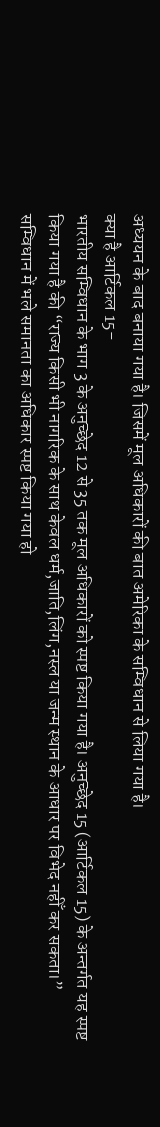अध्ययन के बाद बनाया गया है। जिसमें मूल अधिकारों की बात अमेरिका के सम्विधान से लिया गया है।
क्या है आर्टिकल 15-
भारतीय सम्विधान के भाग 3 के अनुच्छेद 12 से 35 तक मूल अधिकारों को स्पष्ट किया गया है। अनुच्छेद 15 (आर्टिकल 15) के अन्तर्गत यह स्पष्ट किया गया है की “राज्य किसी भी नागरिक के साथ केवल धर्म,जाति,लिंग,नस्ल या जन्म स्थान के आधार पर विभेद नहीँ कर सकता।”
सम्विधान में भले समानता का अधिकार स्पष्ट किया गया हो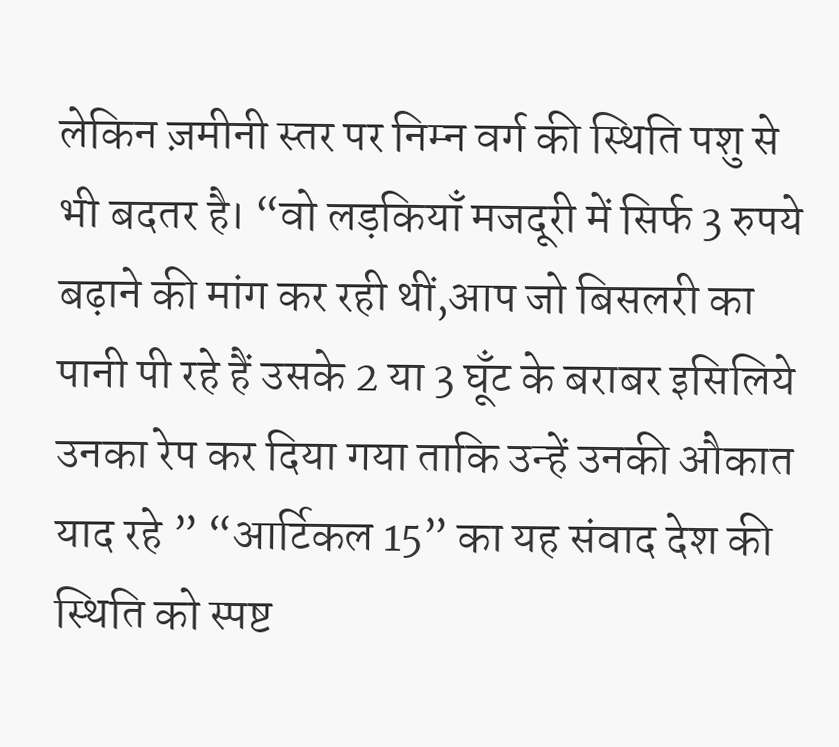लेकिन ज़मीनी स्तर पर निम्न वर्ग की स्थिति पशु से भी बदतर है। “वो लड़कियाँ मजदूरी में सिर्फ 3 रुपये बढ़ाने की मांग कर रही थीं,आप जो बिसलरी का पानी पी रहे हैं उसके 2 या 3 घूँट के बराबर इसिलिये उनका रेप कर दिया गया ताकि उन्हें उनकी औकात याद रहे ” “आर्टिकल 15” का यह संवाद देश की स्थिति को स्पष्ट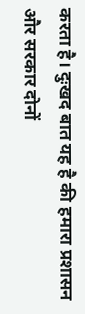करता है। दुःखद बात यह है की हमारा प्रशासन और सरकार दोनों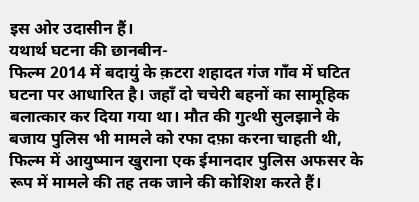इस ओर उदासीन हैं।
यथार्थ घटना की छानबीन-
फिल्म 2014 में बदायुं के क़टरा शहादत गंज गाँव में घटित घटना पर आधारित है। जहाँ दो चचेरी बहनों का सामूहिक बलात्कार कर दिया गया था। मौत की गुत्थी सुलझाने के बजाय पुलिस भी मामले को रफा दफ़ा करना चाहती थी, फिल्म में आयुष्मान खुराना एक ईमानदार पुलिस अफसर के रूप में मामले की तह तक जाने की कोशिश करते हैं।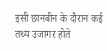इसी छानबीन के दौरान कई तथ्य उजागर होते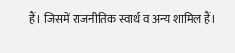हैं। जिसमें राजनीतिक स्वार्थ व अन्य शामिल हैं।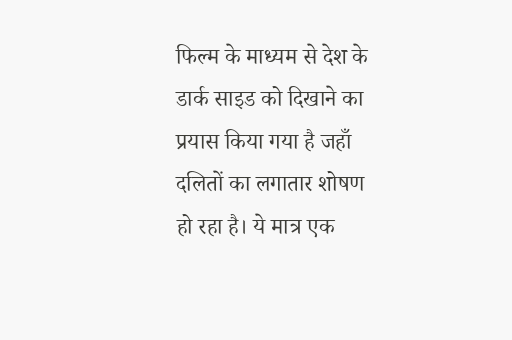फिल्म के माध्यम से देश के डार्क साइड को दिखाने का प्रयास किया गया है जहाँ दलितों का लगातार शोषण हो रहा है। ये मात्र एक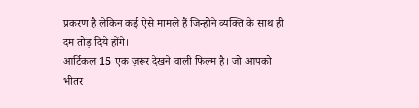प्रकरण है लेकिन कई ऐसे मामले हैं जिन्होने व्यक्ति के साथ ही दम तोड़ दिये होंगे।
आर्टिकल 15 एक ज़रूर देखने वाली फिल्म है। जो आपको भीतर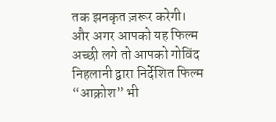तक झनकृत ज़रूर करेगी।
और अगर आपको यह फिल्म अच्छी लगे तो आपको गोविंद निहलानी द्वारा निर्देशित फिल्म “आक्रोश” भी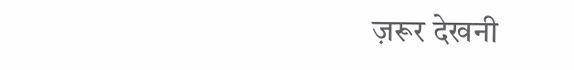ज़रूर देखनी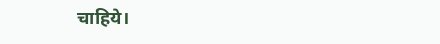चाहिये।